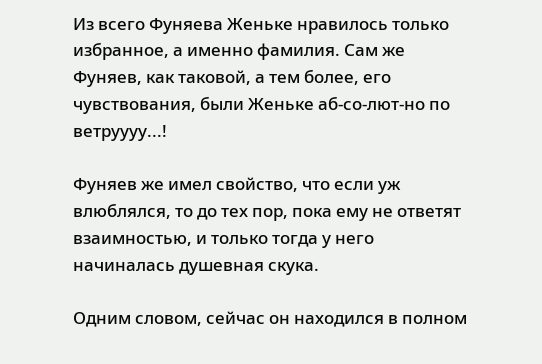Из всего Фуняева Женьке нравилось только избранное, а именно фамилия. Сам же Фуняев, как таковой, а тем более, его чувствования, были Женьке аб-со-лют-но по ветруууу...!

Фуняев же имел свойство, что если уж влюблялся, то до тех пор, пока ему не ответят взаимностью, и только тогда у него начиналась душевная скука.

Одним словом, сейчас он находился в полном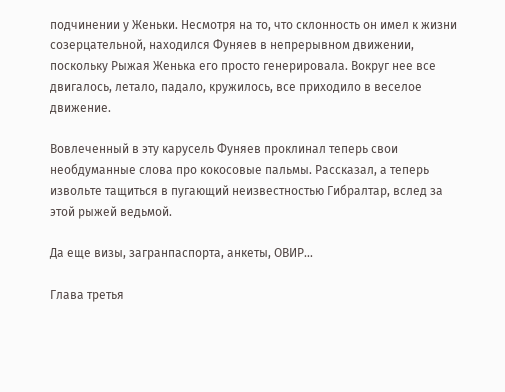подчинении у Женьки. Несмотря на то, что склонность он имел к жизни созерцательной, находился Фуняев в непрерывном движении, поскольку Рыжая Женька его просто генерировала. Вокруг нее все двигалось, летало, падало, кружилось, все приходило в веселое движение.

Вовлеченный в эту карусель Фуняев проклинал теперь свои необдуманные слова про кокосовые пальмы. Рассказал, а теперь извольте тащиться в пугающий неизвестностью Гибралтар, вслед за этой рыжей ведьмой.

Да еще визы, загранпаспорта, анкеты, ОВИР...

Глава третья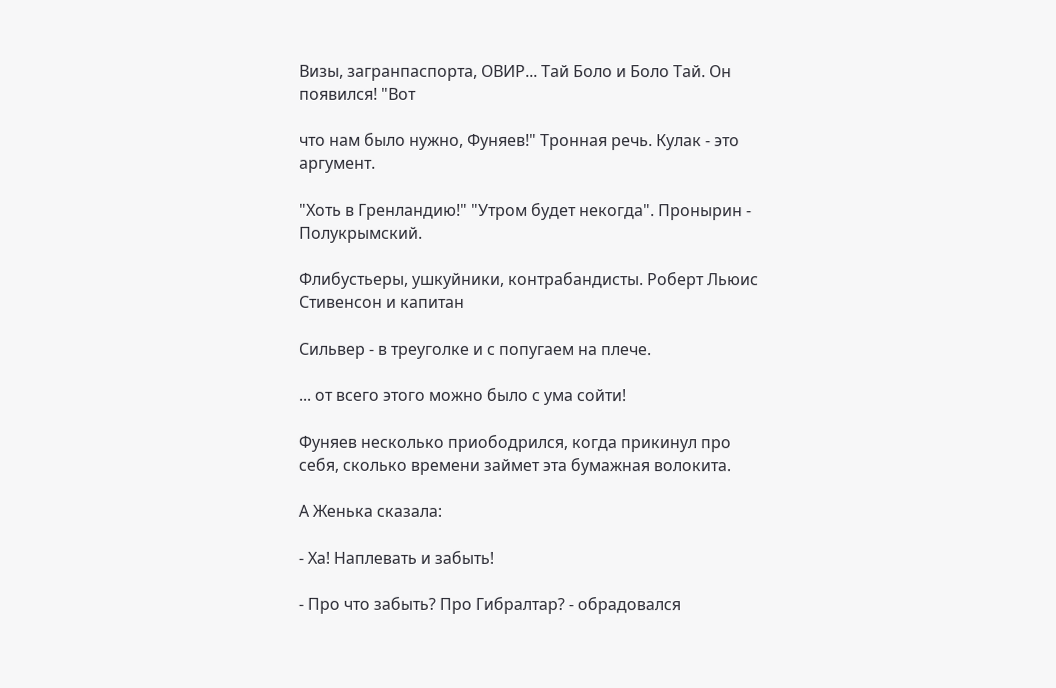Визы, загранпаспорта, ОВИР... Тай Боло и Боло Тай. Он появился! "Вот

что нам было нужно, Фуняев!" Тронная речь. Кулак - это аргумент.

"Хоть в Гренландию!" "Утром будет некогда". Пронырин - Полукрымский.

Флибустьеры, ушкуйники, контрабандисты. Роберт Льюис Стивенсон и капитан

Сильвер - в треуголке и с попугаем на плече.

... от всего этого можно было с ума сойти!

Фуняев несколько приободрился, когда прикинул про себя, сколько времени займет эта бумажная волокита.

А Женька сказала:

- Ха! Наплевать и забыть!

- Про что забыть? Про Гибралтар? - обрадовался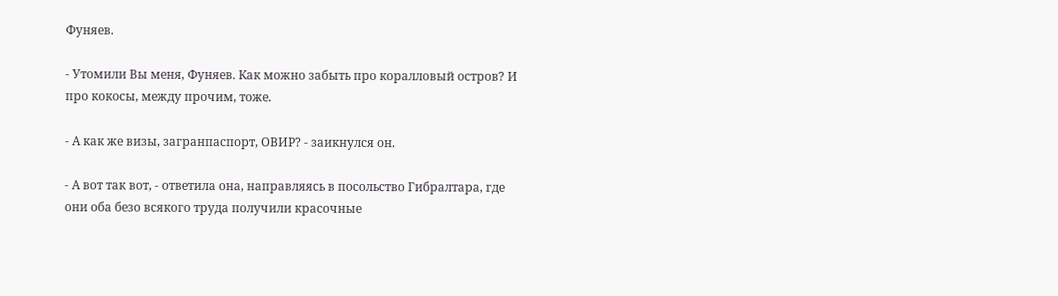Фуняев.

- Утомили Вы меня, Фуняев. Как можно забыть про коралловый остров? И про кокосы, между прочим, тоже.

- А как же визы, загранпаспорт, ОВИР? - заикнулся он.

- А вот так вот, - ответила она, направляясь в посольство Гибралтара, где они оба безо всякого труда получили красочные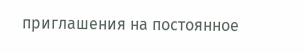приглашения на постоянное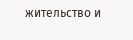жительство и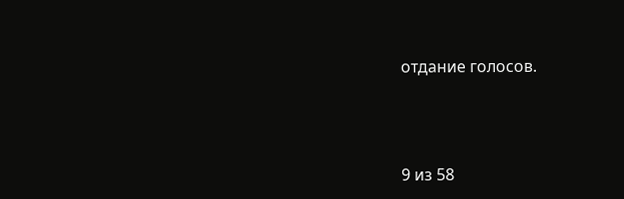отдание голосов.



9 из 58